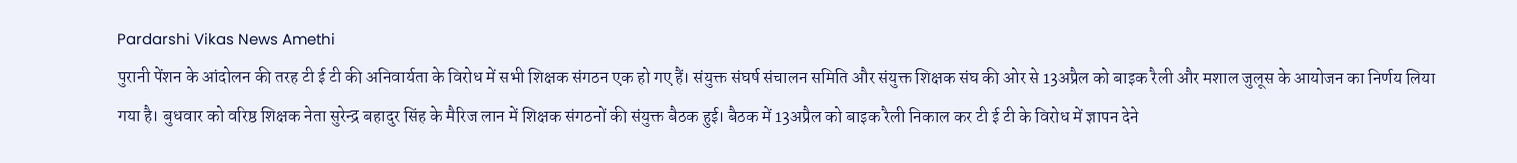Pardarshi Vikas News Amethi
पुरानी पेंशन के आंदोलन की तरह टी ई टी की अनिवार्यता के विरोध में सभी शिक्षक संगठन एक हो गए हैं। संयुक्त संघर्ष संचालन समिति और संयुक्त शिक्षक संघ की ओर से 13अप्रैल को बाइक रैली और मशाल जुलूस के आयोजन का निर्णय लिया गया है। बुधवार को वरिष्ठ शिक्षक नेता सुरेन्द्र बहादुर सिंह के मैरिज लान में शिक्षक संगठनों की संयुक्त बैठक हुई। बैठक में 13अप्रैल को बाइक रैली निकाल कर टी ई टी के विरोध में ज्ञापन देने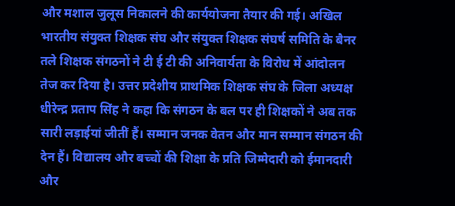और मशाल जुलूस निकालने की कार्ययोजना तैयार की गई। अखिल भारतीय संयुक्त शिक्षक संघ और संयुक्त शिक्षक संघर्ष समिति के बैनर तले शिक्षक संगठनों ने टी ई टी की अनिवार्यता के विरोध में आंदोलन तेज कर दिया है। उत्तर प्रदेशीय प्राथमिक शिक्षक संघ के जिला अध्यक्ष धीरेन्द्र प्रताप सिंह ने कहा कि संगठन के बल पर ही शिक्षकों ने अब तक सारी लड़ाईयां जीतीं हैं। सम्मान जनक वेतन और मान सम्मान संगठन की देन हैं। विद्यालय और बच्चों की शिक्षा के प्रति जिम्मेदारी को ईमानदारी और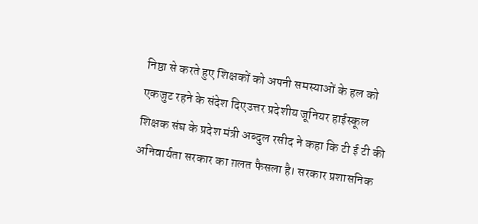निष्ठा से करते हुए शिक्षकों को अपनी समस्याओं के हल को एकजुट रहने के संदेश दिएउत्तर प्रदेशीय जूनियर हाईस्कूल शिक्षक संघ के प्रदेश मंत्री अब्दुल रसीद ने कहा कि टी ई टी की अनिवार्यता सरकार का ग़लत फैसला है। सरकार प्रशासनिक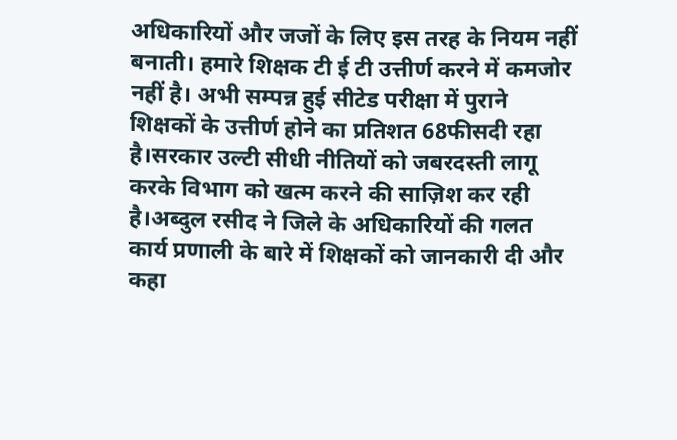अधिकारियों और जजों के लिए इस तरह के नियम नहीं बनाती। हमारे शिक्षक टी ई टी उत्तीर्ण करने में कमजोर नहीं है। अभी सम्पन्न हुई सीटेड परीक्षा में पुराने शिक्षकों के उत्तीर्ण होने का प्रतिशत 68फीसदी रहा है।सरकार उल्टी सीधी नीतियों को जबरदस्ती लागू करके विभाग को खत्म करने की साज़िश कर रही है।अब्दुल रसीद ने जिले के अधिकारियों की गलत कार्य प्रणाली के बारे में शिक्षकों को जानकारी दी और कहा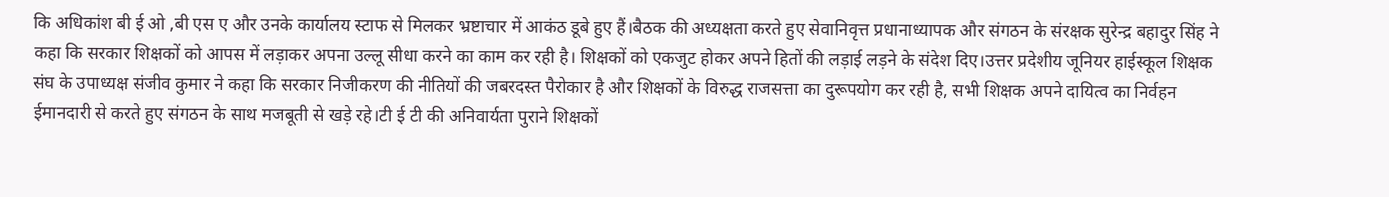कि अधिकांश बी ई ओ ,बी एस ए और उनके कार्यालय स्टाफ से मिलकर भ्रष्टाचार में आकंठ डूबे हुए हैं।बैठक की अध्यक्षता करते हुए सेवानिवृत्त प्रधानाध्यापक और संगठन के संरक्षक सुरेन्द्र बहादुर सिंह ने कहा कि सरकार शिक्षकों को आपस में लड़ाकर अपना उल्लू सीधा करने का काम कर रही है। शिक्षकों को एकजुट होकर अपने हितों की लड़ाई लड़ने के संदेश दिए।उत्तर प्रदेशीय जूनियर हाईस्कूल शिक्षक संघ के उपाध्यक्ष संजीव कुमार ने कहा कि सरकार निजीकरण की नीतियों की जबरदस्त पैरोकार है और शिक्षकों के विरुद्ध राजसत्ता का दुरूपयोग कर रही है, सभी शिक्षक अपने दायित्व का निर्वहन ईमानदारी से करते हुए संगठन के साथ मजबूती से खड़े रहे।टी ई टी की अनिवार्यता पुराने शिक्षकों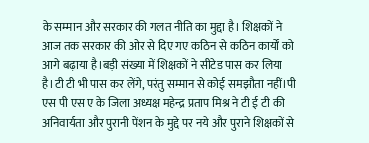के सम्मान और सरकार की गलत नीति का मुद्दा है। शिक्षकों ने आज तक सरकार की ओर से दिए गए कठिन से कठिन कार्यों को आगे बढ़ाया है।बड़ी संख्या में शिक्षकों ने सीटेड पास कर लिया है।टी टी भी पास कर लेंगे, परंतु सम्मान से कोई समझौता नहीं।पी एस पी एस ए के जिला अध्यक्ष महेन्द्र प्रताप मिश्र ने टी ई टी की अनिवार्यता और पुरानी पेंशन के मुद्दे पर नये और पुराने शिक्षकों से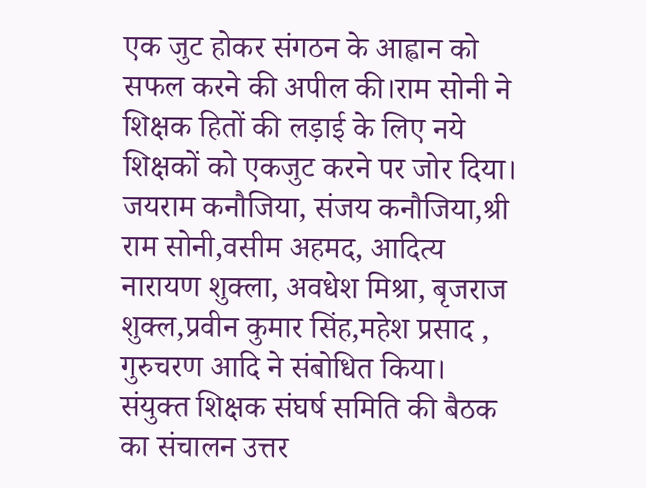एक जुट होकर संगठन के आह्वान को सफल करने की अपील की।राम सोनी ने शिक्षक हितों की लड़ाई के लिए नये शिक्षकों को एकजुट करने पर जोर दिया। जयराम कनौजिया, संजय कनौजिया,श्री राम सोनी,वसीम अहमद, आदित्य नारायण शुक्ला, अवधेश मिश्रा, बृजराज शुक्ल,प्रवीन कुमार सिंह,महेश प्रसाद , गुरुचरण आदि ने संबोधित किया। संयुक्त शिक्षक संघर्ष समिति की बैठक का संचालन उत्तर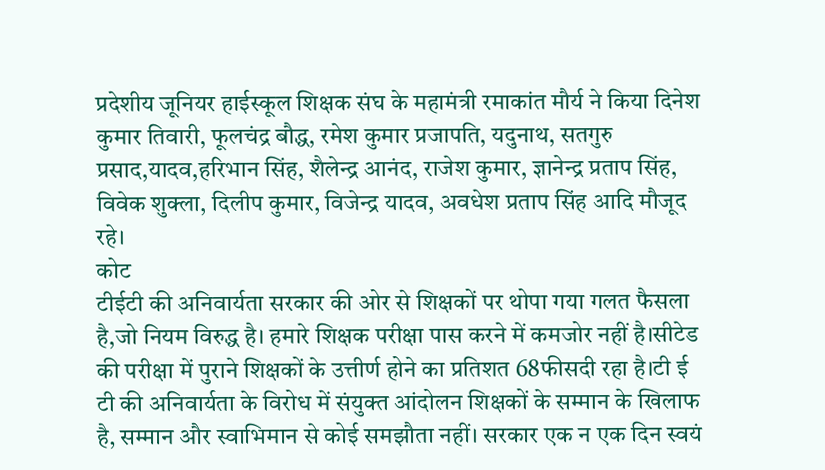प्रदेशीय जूनियर हाईस्कूल शिक्षक संघ के महामंत्री रमाकांत मौर्य ने किया दिनेश कुमार तिवारी, फूलचंद्र बौद्ध, रमेश कुमार प्रजापति, यदुनाथ, सतगुरु प्रसाद,यादव,हरिभान सिंह, शैलेन्द्र आनंद, राजेश कुमार, ज्ञानेन्द्र प्रताप सिंह, विवेक शुक्ला, दिलीप कुमार, विजेन्द्र यादव, अवधेश प्रताप सिंह आदि मौजूद रहे।
कोट
टीईटी की अनिवार्यता सरकार की ओर से शिक्षकों पर थोपा गया गलत फैसला है,जो नियम विरुद्ध है। हमारे शिक्षक परीक्षा पास करने में कमजोर नहीं है।सीटेड की परीक्षा में पुराने शिक्षकों के उत्तीर्ण होने का प्रतिशत 68फीसदी रहा है।टी ई टी की अनिवार्यता के विरोध में संयुक्त आंदोलन शिक्षकों के सम्मान के खिलाफ है, सम्मान और स्वाभिमान से कोई समझौता नहीं। सरकार एक न एक दिन स्वयं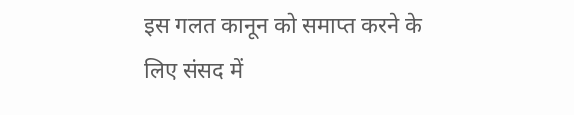इस गलत कानून को समाप्त करने के लिए संसद में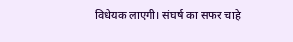विधेयक लाएगी। संघर्ष का सफर चाहे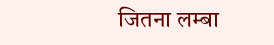जितना लम्बा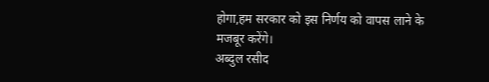होगा,हम सरकार को इस निर्णय को वापस लाने के मजबूर करेंगे।
अब्दुल रसीद